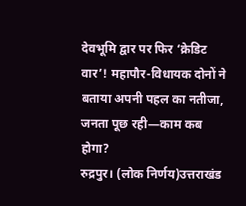देवभूमि द्वार पर फिर ‘क्रेडिट वार’! महापौर-विधायक दोनों ने बताया अपनी पहल का नतीजा, जनता पूछ रही—काम कब होगा?
रुद्रपुर। (लोक निर्णय)उत्तराखंड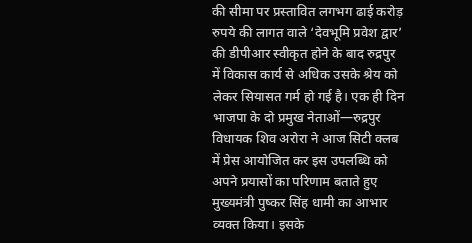की सीमा पर प्रस्तावित लगभग ढाई करोड़ रुपये की लागत वाले ‘देवभूमि प्रवेश द्वार’ की डीपीआर स्वीकृत होने के बाद रुद्रपुर में विकास कार्य से अधिक उसके श्रेय को लेकर सियासत गर्म हो गई है। एक ही दिन भाजपा के दो प्रमुख नेताओं—रुद्रपुर विधायक शिव अरोरा ने आज सिटी क्लब में प्रेस आयोजित कर इस उपलब्धि को अपने प्रयासों का परिणाम बताते हुए मुख्यमंत्री पुष्कर सिंह धामी का आभार व्यक्त किया। इसके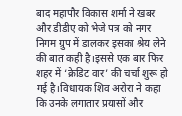बाद महापौर विकास शर्मा ने खबर और डीडीए को भेजे पत्र को नगर निगम ग्रुप में डालकर इसका श्रेय लेने की बात कही है।इससे एक बार फिर शहर में ‘क्रेडिट वार’ की चर्चा शुरू हो गई है।विधायक शिव अरोरा ने कहा कि उनके लगातार प्रयासों और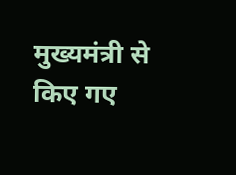मुख्यमंत्री से किए गए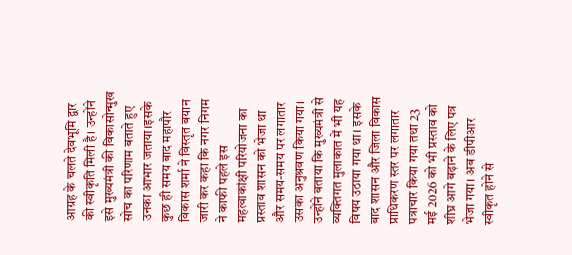आग्रह के चलते देवभूमि द्वार की स्वीकृति मिली है। उन्होंने इसे मुख्यमंत्री की विकासोन्मुख सोच का परिणाम बताते हुए उनका आभार जताया।इसके कुछ ही समय बाद महापौर विकास शर्मा ने विस्तृत बयान जारी कर कहा कि नगर निगम ने काफी पहले इस महत्वाकांक्षी परियोजना का प्रस्ताव शासन को भेजा था और समय-समय पर लगातार उसका अनुश्रवण किया गया। उन्होंने बताया कि मुख्यमंत्री से व्यक्तिगत मुलाकात में भी यह विषय उठाया गया था। इसके बाद शासन और जिला विकास प्राधिकरण स्तर पर लगातार पत्राचार किया गया तथा 23 मई 2026 को भी प्रस्ताव को शीघ्र आगे बढ़ाने के लिए पत्र भेजा गया। अब डीपीआर स्वीकृत होने से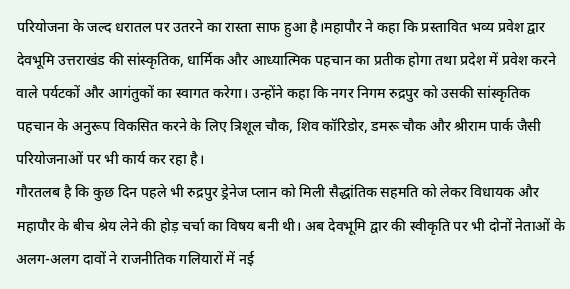परियोजना के जल्द धरातल पर उतरने का रास्ता साफ हुआ है।महापौर ने कहा कि प्रस्तावित भव्य प्रवेश द्वार देवभूमि उत्तराखंड की सांस्कृतिक, धार्मिक और आध्यात्मिक पहचान का प्रतीक होगा तथा प्रदेश में प्रवेश करने वाले पर्यटकों और आगंतुकों का स्वागत करेगा। उन्होंने कहा कि नगर निगम रुद्रपुर को उसकी सांस्कृतिक पहचान के अनुरूप विकसित करने के लिए त्रिशूल चौक, शिव कॉरिडोर, डमरू चौक और श्रीराम पार्क जैसी परियोजनाओं पर भी कार्य कर रहा है।
गौरतलब है कि कुछ दिन पहले भी रुद्रपुर ड्रेनेज प्लान को मिली सैद्धांतिक सहमति को लेकर विधायक और महापौर के बीच श्रेय लेने की होड़ चर्चा का विषय बनी थी। अब देवभूमि द्वार की स्वीकृति पर भी दोनों नेताओं के अलग-अलग दावों ने राजनीतिक गलियारों में नई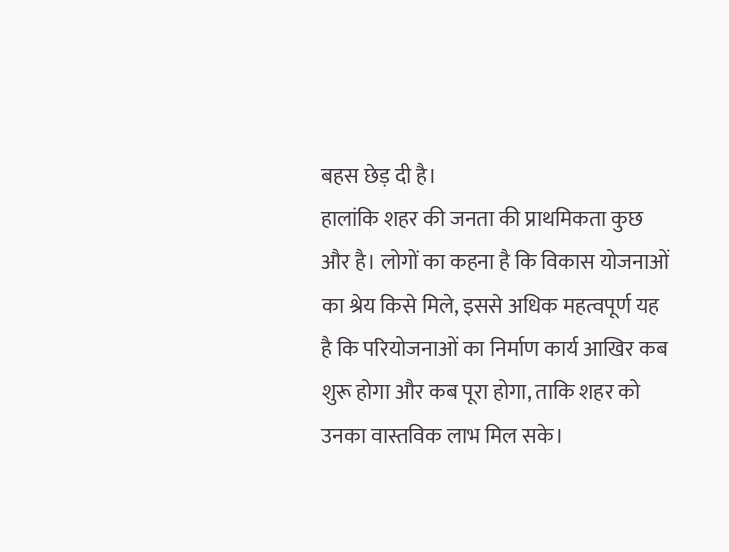बहस छेड़ दी है।
हालांकि शहर की जनता की प्राथमिकता कुछ और है। लोगों का कहना है कि विकास योजनाओं का श्रेय किसे मिले, इससे अधिक महत्वपूर्ण यह है कि परियोजनाओं का निर्माण कार्य आखिर कब शुरू होगा और कब पूरा होगा, ताकि शहर को उनका वास्तविक लाभ मिल सके।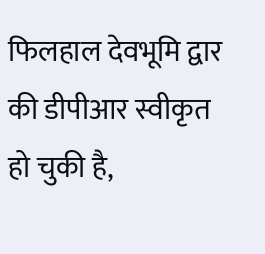फिलहाल देवभूमि द्वार की डीपीआर स्वीकृत हो चुकी है,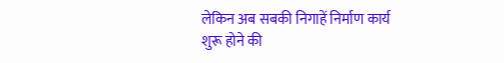लेकिन अब सबकी निगाहें निर्माण कार्य शुरू होने की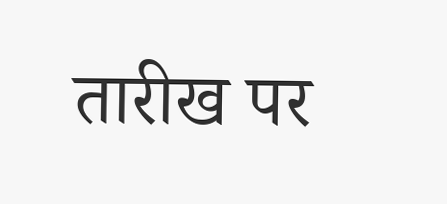तारीख पर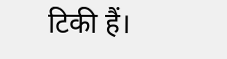टिकी हैं।